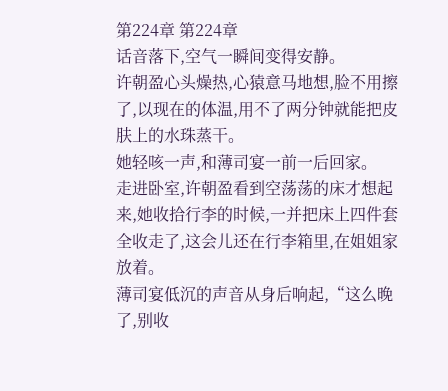第224章 第224章
话音落下,空气一瞬间变得安静。
许朝盈心头燥热,心猿意马地想,脸不用擦了,以现在的体温,用不了两分钟就能把皮肤上的水珠蒸干。
她轻咳一声,和薄司宴一前一后回家。
走进卧室,许朝盈看到空荡荡的床才想起来,她收拾行李的时候,一并把床上四件套全收走了,这会儿还在行李箱里,在姐姐家放着。
薄司宴低沉的声音从身后响起,“这么晚了,别收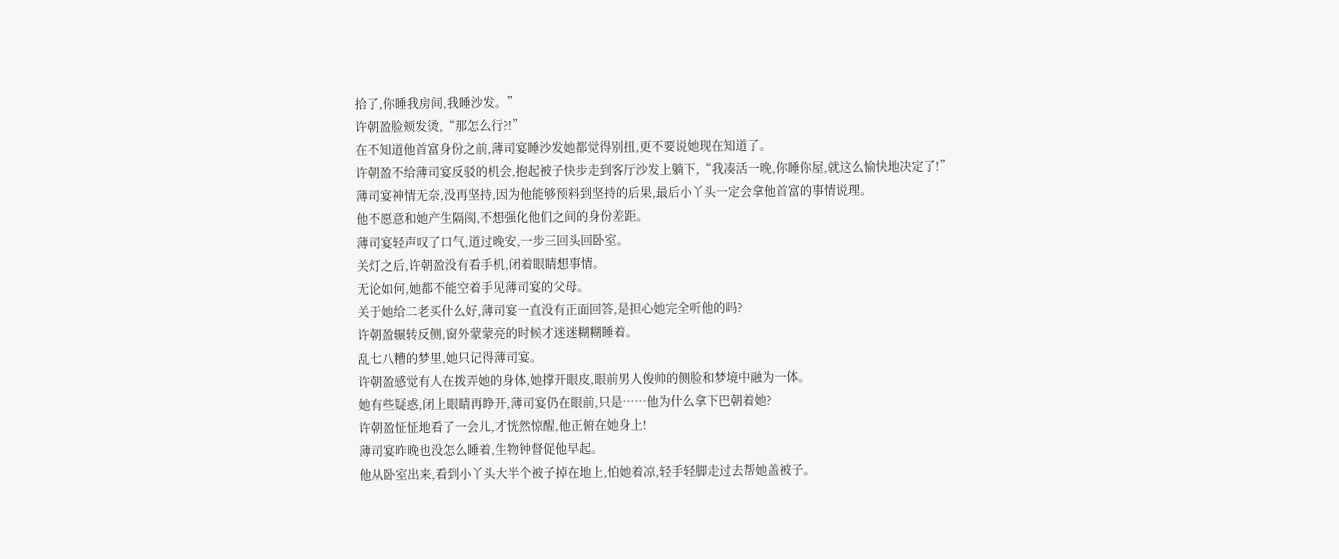拾了,你睡我房间,我睡沙发。”
许朝盈脸颊发烫,“那怎么行?!”
在不知道他首富身份之前,薄司宴睡沙发她都觉得别扭,更不要说她现在知道了。
许朝盈不给薄司宴反驳的机会,抱起被子快步走到客厅沙发上躺下,“我凑活一晚,你睡你屋,就这么愉快地决定了!”
薄司宴神情无奈,没再坚持,因为他能够预料到坚持的后果,最后小丫头一定会拿他首富的事情说理。
他不愿意和她产生隔阂,不想强化他们之间的身份差距。
薄司宴轻声叹了口气,道过晚安,一步三回头回卧室。
关灯之后,许朝盈没有看手机,闭着眼睛想事情。
无论如何,她都不能空着手见薄司宴的父母。
关于她给二老买什么好,薄司宴一直没有正面回答,是担心她完全听他的吗?
许朝盈辗转反侧,窗外蒙蒙亮的时候才迷迷糊糊睡着。
乱七八糟的梦里,她只记得薄司宴。
许朝盈感觉有人在拨弄她的身体,她撑开眼皮,眼前男人俊帅的侧脸和梦境中融为一体。
她有些疑惑,闭上眼睛再睁开,薄司宴仍在眼前,只是……他为什么拿下巴朝着她?
许朝盈怔怔地看了一会儿,才恍然惊醒,他正俯在她身上!
薄司宴昨晚也没怎么睡着,生物钟督促他早起。
他从卧室出来,看到小丫头大半个被子掉在地上,怕她着凉,轻手轻脚走过去帮她盖被子。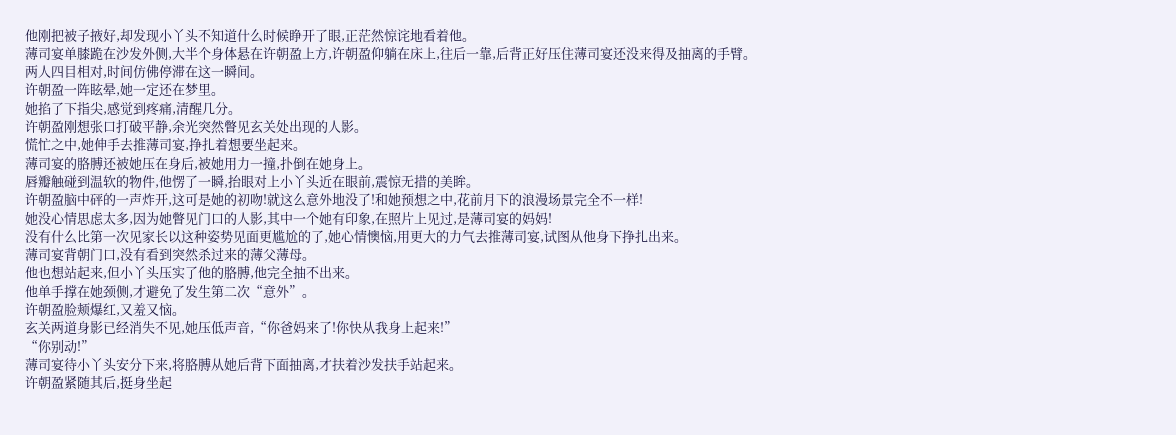他刚把被子掖好,却发现小丫头不知道什么时候睁开了眼,正茫然惊诧地看着他。
薄司宴单膝跪在沙发外侧,大半个身体悬在许朝盈上方,许朝盈仰躺在床上,往后一靠,后背正好压住薄司宴还没来得及抽离的手臂。
两人四目相对,时间仿佛停滞在这一瞬间。
许朝盈一阵眩晕,她一定还在梦里。
她掐了下指尖,感觉到疼痛,清醒几分。
许朝盈刚想张口打破平静,余光突然瞥见玄关处出现的人影。
慌忙之中,她伸手去推薄司宴,挣扎着想要坐起来。
薄司宴的胳膊还被她压在身后,被她用力一撞,扑倒在她身上。
唇瓣触碰到温软的物件,他愣了一瞬,抬眼对上小丫头近在眼前,震惊无措的美眸。
许朝盈脑中砰的一声炸开,这可是她的初吻!就这么意外地没了!和她预想之中,花前月下的浪漫场景完全不一样!
她没心情思虑太多,因为她瞥见门口的人影,其中一个她有印象,在照片上见过,是薄司宴的妈妈!
没有什么比第一次见家长以这种姿势见面更尴尬的了,她心情懊恼,用更大的力气去推薄司宴,试图从他身下挣扎出来。
薄司宴背朝门口,没有看到突然杀过来的薄父薄母。
他也想站起来,但小丫头压实了他的胳膊,他完全抽不出来。
他单手撑在她颈侧,才避免了发生第二次“意外”。
许朝盈脸颊爆红,又羞又恼。
玄关两道身影已经消失不见,她压低声音,“你爸妈来了!你快从我身上起来!”
“你别动!”
薄司宴待小丫头安分下来,将胳膊从她后背下面抽离,才扶着沙发扶手站起来。
许朝盈紧随其后,挺身坐起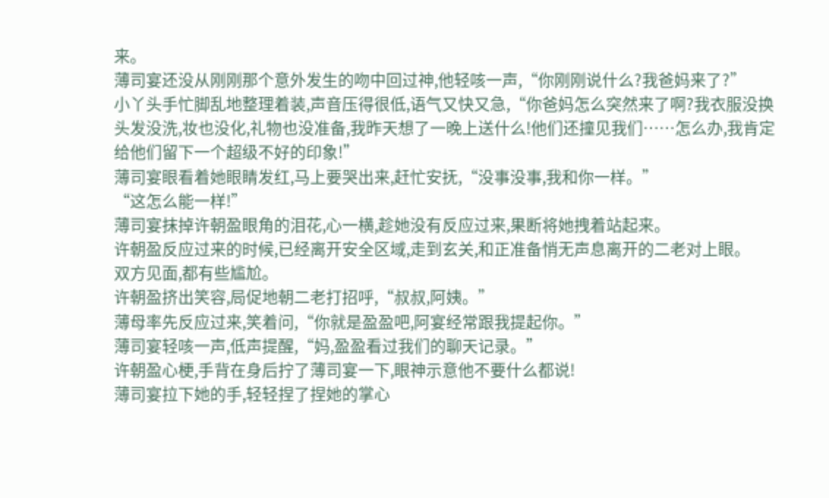来。
薄司宴还没从刚刚那个意外发生的吻中回过神,他轻咳一声,“你刚刚说什么?我爸妈来了?”
小丫头手忙脚乱地整理着装,声音压得很低,语气又快又急,“你爸妈怎么突然来了啊?我衣服没换头发没洗,妆也没化,礼物也没准备,我昨天想了一晚上送什么!他们还撞见我们……怎么办,我肯定给他们留下一个超级不好的印象!”
薄司宴眼看着她眼睛发红,马上要哭出来,赶忙安抚,“没事没事,我和你一样。”
“这怎么能一样!”
薄司宴抹掉许朝盈眼角的泪花,心一横,趁她没有反应过来,果断将她拽着站起来。
许朝盈反应过来的时候,已经离开安全区域,走到玄关,和正准备悄无声息离开的二老对上眼。
双方见面,都有些尴尬。
许朝盈挤出笑容,局促地朝二老打招呼,“叔叔,阿姨。”
薄母率先反应过来,笑着问,“你就是盈盈吧,阿宴经常跟我提起你。”
薄司宴轻咳一声,低声提醒,“妈,盈盈看过我们的聊天记录。”
许朝盈心梗,手背在身后拧了薄司宴一下,眼神示意他不要什么都说!
薄司宴拉下她的手,轻轻捏了捏她的掌心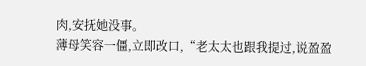肉,安抚她没事。
薄母笑容一僵,立即改口,“老太太也跟我提过,说盈盈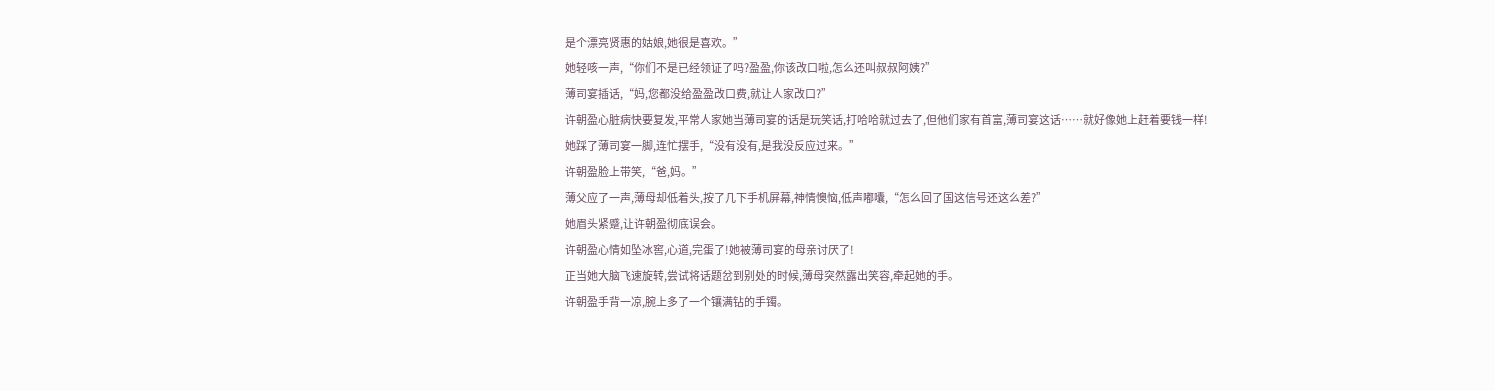是个漂亮贤惠的姑娘,她很是喜欢。”
她轻咳一声,“你们不是已经领证了吗?盈盈,你该改口啦,怎么还叫叔叔阿姨?”
薄司宴插话,“妈,您都没给盈盈改口费,就让人家改口?”
许朝盈心脏病快要复发,平常人家她当薄司宴的话是玩笑话,打哈哈就过去了,但他们家有首富,薄司宴这话……就好像她上赶着要钱一样!
她踩了薄司宴一脚,连忙摆手,“没有没有,是我没反应过来。”
许朝盈脸上带笑,“爸,妈。”
薄父应了一声,薄母却低着头,按了几下手机屏幕,神情懊恼,低声嘟囔,“怎么回了国这信号还这么差?”
她眉头紧蹙,让许朝盈彻底误会。
许朝盈心情如坠冰窖,心道,完蛋了!她被薄司宴的母亲讨厌了!
正当她大脑飞速旋转,尝试将话题岔到别处的时候,薄母突然露出笑容,牵起她的手。
许朝盈手背一凉,腕上多了一个镶满钻的手镯。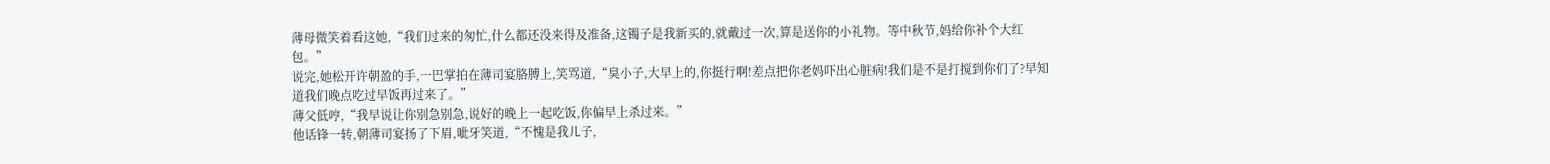薄母微笑着看这她,“我们过来的匆忙,什么都还没来得及准备,这镯子是我新买的,就戴过一次,算是送你的小礼物。等中秋节,妈给你补个大红包。”
说完,她松开许朝盈的手,一巴掌拍在薄司宴胳膊上,笑骂道,“臭小子,大早上的,你挺行啊!差点把你老妈吓出心脏病!我们是不是打搅到你们了?早知道我们晚点吃过早饭再过来了。”
薄父低哼,“我早说让你别急别急,说好的晚上一起吃饭,你偏早上杀过来。”
他话锋一转,朝薄司宴扬了下眉,呲牙笑道,“不愧是我儿子,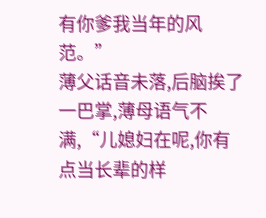有你爹我当年的风范。”
薄父话音未落,后脑挨了一巴掌,薄母语气不满,“儿媳妇在呢,你有点当长辈的样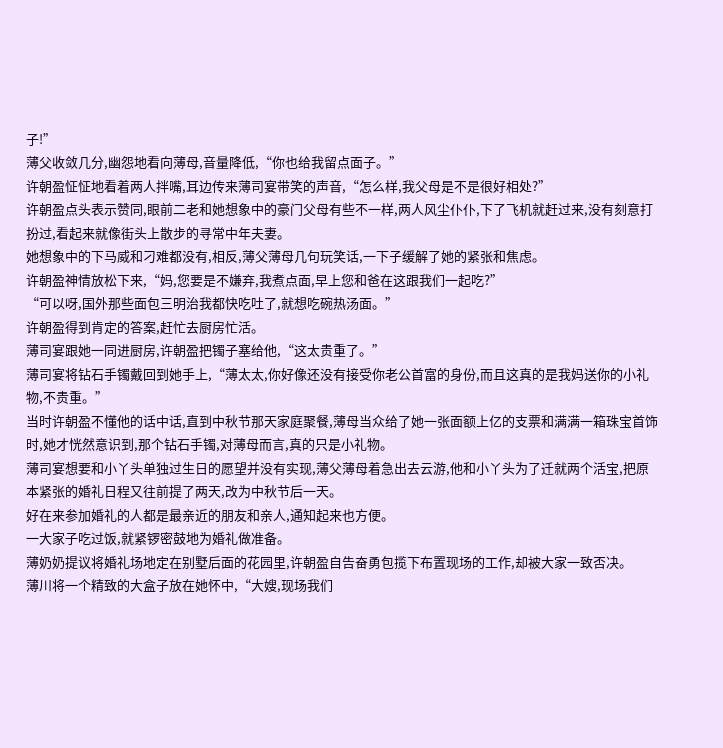子!”
薄父收敛几分,幽怨地看向薄母,音量降低,“你也给我留点面子。”
许朝盈怔怔地看着两人拌嘴,耳边传来薄司宴带笑的声音,“怎么样,我父母是不是很好相处?”
许朝盈点头表示赞同,眼前二老和她想象中的豪门父母有些不一样,两人风尘仆仆,下了飞机就赶过来,没有刻意打扮过,看起来就像街头上散步的寻常中年夫妻。
她想象中的下马威和刁难都没有,相反,薄父薄母几句玩笑话,一下子缓解了她的紧张和焦虑。
许朝盈神情放松下来,“妈,您要是不嫌弃,我煮点面,早上您和爸在这跟我们一起吃?”
“可以呀,国外那些面包三明治我都快吃吐了,就想吃碗热汤面。”
许朝盈得到肯定的答案,赶忙去厨房忙活。
薄司宴跟她一同进厨房,许朝盈把镯子塞给他,“这太贵重了。”
薄司宴将钻石手镯戴回到她手上,“薄太太,你好像还没有接受你老公首富的身份,而且这真的是我妈送你的小礼物,不贵重。”
当时许朝盈不懂他的话中话,直到中秋节那天家庭聚餐,薄母当众给了她一张面额上亿的支票和满满一箱珠宝首饰时,她才恍然意识到,那个钻石手镯,对薄母而言,真的只是小礼物。
薄司宴想要和小丫头单独过生日的愿望并没有实现,薄父薄母着急出去云游,他和小丫头为了迁就两个活宝,把原本紧张的婚礼日程又往前提了两天,改为中秋节后一天。
好在来参加婚礼的人都是最亲近的朋友和亲人,通知起来也方便。
一大家子吃过饭,就紧锣密鼓地为婚礼做准备。
薄奶奶提议将婚礼场地定在别墅后面的花园里,许朝盈自告奋勇包揽下布置现场的工作,却被大家一致否决。
薄川将一个精致的大盒子放在她怀中,“大嫂,现场我们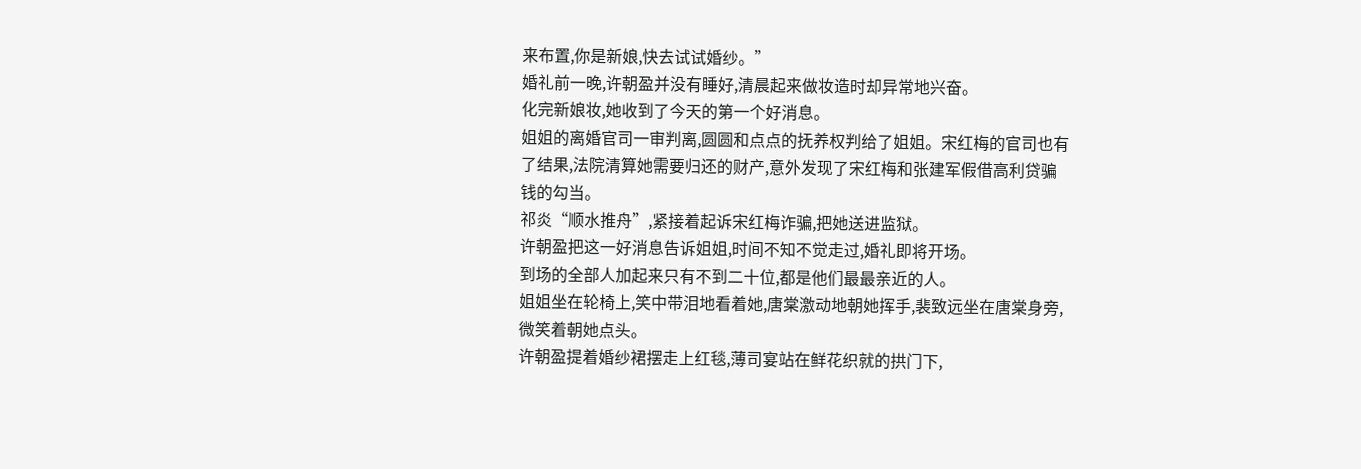来布置,你是新娘,快去试试婚纱。”
婚礼前一晚,许朝盈并没有睡好,清晨起来做妆造时却异常地兴奋。
化完新娘妆,她收到了今天的第一个好消息。
姐姐的离婚官司一审判离,圆圆和点点的抚养权判给了姐姐。宋红梅的官司也有了结果,法院清算她需要归还的财产,意外发现了宋红梅和张建军假借高利贷骗钱的勾当。
祁炎“顺水推舟”,紧接着起诉宋红梅诈骗,把她送进监狱。
许朝盈把这一好消息告诉姐姐,时间不知不觉走过,婚礼即将开场。
到场的全部人加起来只有不到二十位,都是他们最最亲近的人。
姐姐坐在轮椅上,笑中带泪地看着她,唐棠激动地朝她挥手,裴致远坐在唐棠身旁,微笑着朝她点头。
许朝盈提着婚纱裙摆走上红毯,薄司宴站在鲜花织就的拱门下,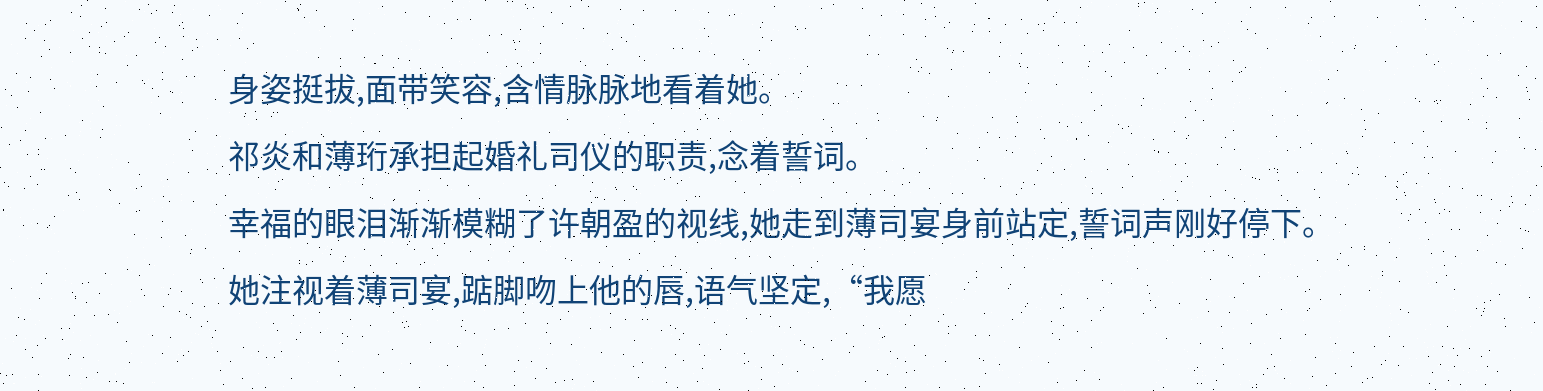身姿挺拔,面带笑容,含情脉脉地看着她。
祁炎和薄珩承担起婚礼司仪的职责,念着誓词。
幸福的眼泪渐渐模糊了许朝盈的视线,她走到薄司宴身前站定,誓词声刚好停下。
她注视着薄司宴,踮脚吻上他的唇,语气坚定,“我愿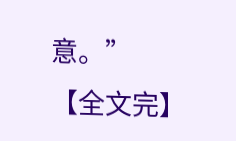意。”
【全文完】